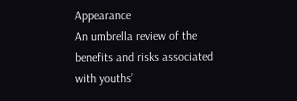Appearance
An umbrella review of the benefits and risks associated with youths’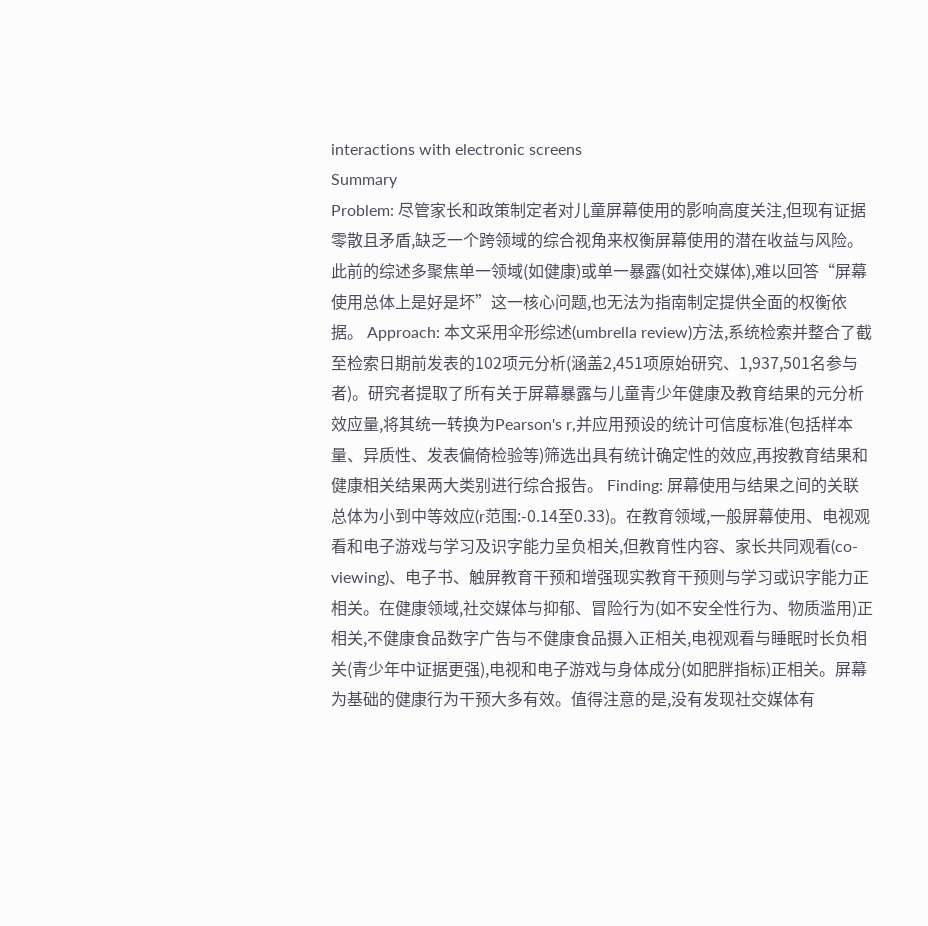interactions with electronic screens
Summary
Problem: 尽管家长和政策制定者对儿童屏幕使用的影响高度关注,但现有证据零散且矛盾,缺乏一个跨领域的综合视角来权衡屏幕使用的潜在收益与风险。此前的综述多聚焦单一领域(如健康)或单一暴露(如社交媒体),难以回答“屏幕使用总体上是好是坏”这一核心问题,也无法为指南制定提供全面的权衡依据。 Approach: 本文采用伞形综述(umbrella review)方法,系统检索并整合了截至检索日期前发表的102项元分析(涵盖2,451项原始研究、1,937,501名参与者)。研究者提取了所有关于屏幕暴露与儿童青少年健康及教育结果的元分析效应量,将其统一转换为Pearson's r,并应用预设的统计可信度标准(包括样本量、异质性、发表偏倚检验等)筛选出具有统计确定性的效应,再按教育结果和健康相关结果两大类别进行综合报告。 Finding: 屏幕使用与结果之间的关联总体为小到中等效应(r范围:-0.14至0.33)。在教育领域,一般屏幕使用、电视观看和电子游戏与学习及识字能力呈负相关,但教育性内容、家长共同观看(co-viewing)、电子书、触屏教育干预和增强现实教育干预则与学习或识字能力正相关。在健康领域,社交媒体与抑郁、冒险行为(如不安全性行为、物质滥用)正相关,不健康食品数字广告与不健康食品摄入正相关,电视观看与睡眠时长负相关(青少年中证据更强),电视和电子游戏与身体成分(如肥胖指标)正相关。屏幕为基础的健康行为干预大多有效。值得注意的是,没有发现社交媒体有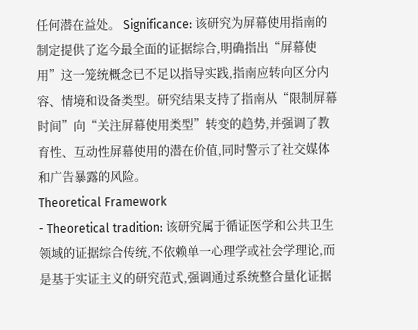任何潜在益处。 Significance: 该研究为屏幕使用指南的制定提供了迄今最全面的证据综合,明确指出“屏幕使用”这一笼统概念已不足以指导实践,指南应转向区分内容、情境和设备类型。研究结果支持了指南从“限制屏幕时间”向“关注屏幕使用类型”转变的趋势,并强调了教育性、互动性屏幕使用的潜在价值,同时警示了社交媒体和广告暴露的风险。
Theoretical Framework
- Theoretical tradition: 该研究属于循证医学和公共卫生领域的证据综合传统,不依赖单一心理学或社会学理论,而是基于实证主义的研究范式,强调通过系统整合量化证据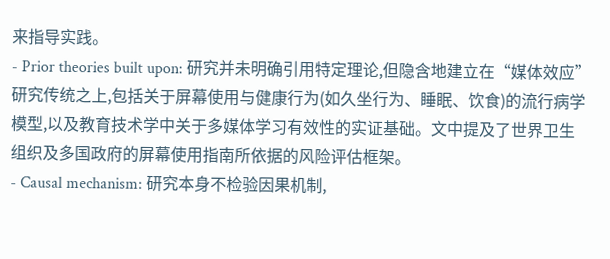来指导实践。
- Prior theories built upon: 研究并未明确引用特定理论,但隐含地建立在“媒体效应”研究传统之上,包括关于屏幕使用与健康行为(如久坐行为、睡眠、饮食)的流行病学模型,以及教育技术学中关于多媒体学习有效性的实证基础。文中提及了世界卫生组织及多国政府的屏幕使用指南所依据的风险评估框架。
- Causal mechanism: 研究本身不检验因果机制,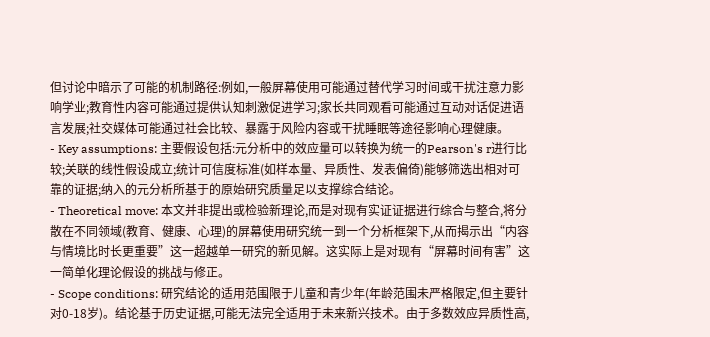但讨论中暗示了可能的机制路径:例如,一般屏幕使用可能通过替代学习时间或干扰注意力影响学业;教育性内容可能通过提供认知刺激促进学习;家长共同观看可能通过互动对话促进语言发展;社交媒体可能通过社会比较、暴露于风险内容或干扰睡眠等途径影响心理健康。
- Key assumptions: 主要假设包括:元分析中的效应量可以转换为统一的Pearson's r进行比较;关联的线性假设成立;统计可信度标准(如样本量、异质性、发表偏倚)能够筛选出相对可靠的证据;纳入的元分析所基于的原始研究质量足以支撑综合结论。
- Theoretical move: 本文并非提出或检验新理论,而是对现有实证证据进行综合与整合,将分散在不同领域(教育、健康、心理)的屏幕使用研究统一到一个分析框架下,从而揭示出“内容与情境比时长更重要”这一超越单一研究的新见解。这实际上是对现有“屏幕时间有害”这一简单化理论假设的挑战与修正。
- Scope conditions: 研究结论的适用范围限于儿童和青少年(年龄范围未严格限定,但主要针对0-18岁)。结论基于历史证据,可能无法完全适用于未来新兴技术。由于多数效应异质性高,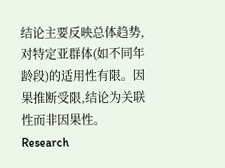结论主要反映总体趋势,对特定亚群体(如不同年龄段)的适用性有限。因果推断受限,结论为关联性而非因果性。
Research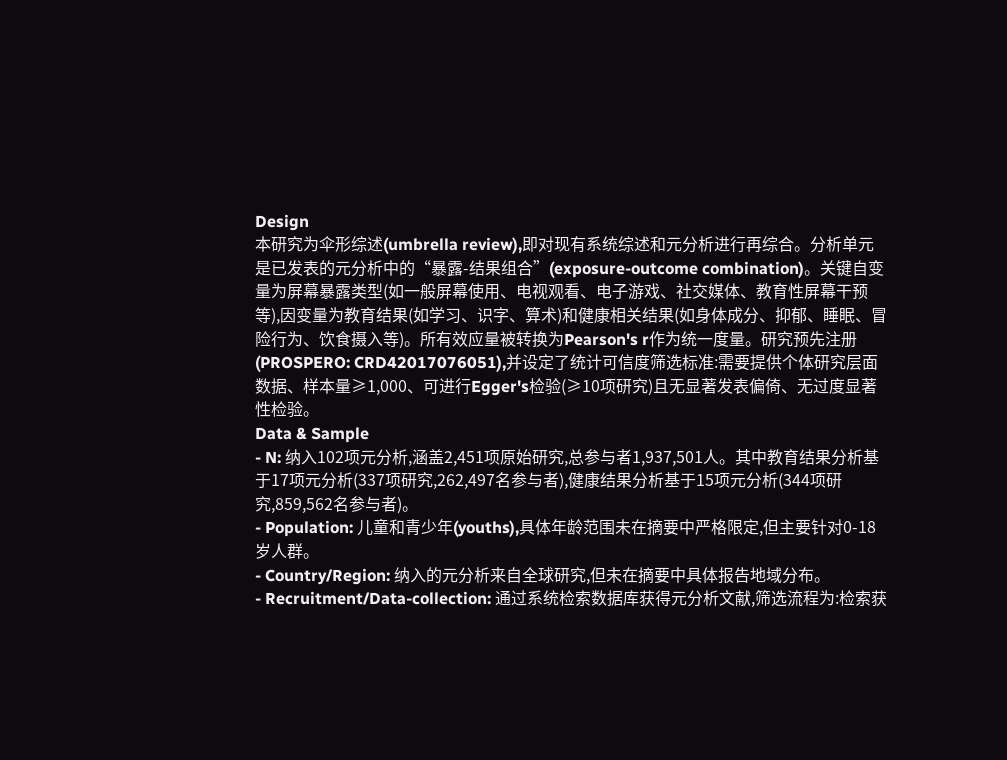Design
本研究为伞形综述(umbrella review),即对现有系统综述和元分析进行再综合。分析单元是已发表的元分析中的“暴露-结果组合”(exposure-outcome combination)。关键自变量为屏幕暴露类型(如一般屏幕使用、电视观看、电子游戏、社交媒体、教育性屏幕干预等),因变量为教育结果(如学习、识字、算术)和健康相关结果(如身体成分、抑郁、睡眠、冒险行为、饮食摄入等)。所有效应量被转换为Pearson's r作为统一度量。研究预先注册(PROSPERO: CRD42017076051),并设定了统计可信度筛选标准:需要提供个体研究层面数据、样本量≥1,000、可进行Egger's检验(≥10项研究)且无显著发表偏倚、无过度显著性检验。
Data & Sample
- N: 纳入102项元分析,涵盖2,451项原始研究,总参与者1,937,501人。其中教育结果分析基于17项元分析(337项研究,262,497名参与者),健康结果分析基于15项元分析(344项研究,859,562名参与者)。
- Population: 儿童和青少年(youths),具体年龄范围未在摘要中严格限定,但主要针对0-18岁人群。
- Country/Region: 纳入的元分析来自全球研究,但未在摘要中具体报告地域分布。
- Recruitment/Data-collection: 通过系统检索数据库获得元分析文献,筛选流程为:检索获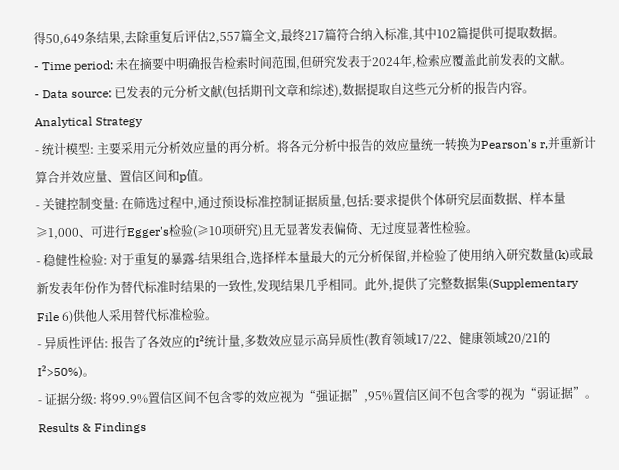得50,649条结果,去除重复后评估2,557篇全文,最终217篇符合纳入标准,其中102篇提供可提取数据。
- Time period: 未在摘要中明确报告检索时间范围,但研究发表于2024年,检索应覆盖此前发表的文献。
- Data source: 已发表的元分析文献(包括期刊文章和综述),数据提取自这些元分析的报告内容。
Analytical Strategy
- 统计模型: 主要采用元分析效应量的再分析。将各元分析中报告的效应量统一转换为Pearson's r,并重新计算合并效应量、置信区间和p值。
- 关键控制变量: 在筛选过程中,通过预设标准控制证据质量,包括:要求提供个体研究层面数据、样本量≥1,000、可进行Egger's检验(≥10项研究)且无显著发表偏倚、无过度显著性检验。
- 稳健性检验: 对于重复的暴露-结果组合,选择样本量最大的元分析保留,并检验了使用纳入研究数量(k)或最新发表年份作为替代标准时结果的一致性,发现结果几乎相同。此外,提供了完整数据集(Supplementary File 6)供他人采用替代标准检验。
- 异质性评估: 报告了各效应的I²统计量,多数效应显示高异质性(教育领域17/22、健康领域20/21的I²>50%)。
- 证据分级: 将99.9%置信区间不包含零的效应视为“强证据”,95%置信区间不包含零的视为“弱证据”。
Results & Findings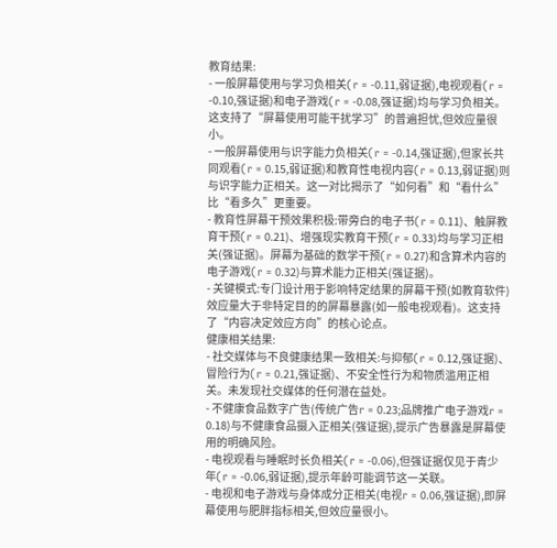教育结果:
- 一般屏幕使用与学习负相关(r = -0.11,弱证据),电视观看(r = -0.10,强证据)和电子游戏(r = -0.08,强证据)均与学习负相关。这支持了“屏幕使用可能干扰学习”的普遍担忧,但效应量很小。
- 一般屏幕使用与识字能力负相关(r = -0.14,强证据),但家长共同观看(r = 0.15,弱证据)和教育性电视内容(r = 0.13,弱证据)则与识字能力正相关。这一对比揭示了“如何看”和“看什么”比“看多久”更重要。
- 教育性屏幕干预效果积极:带旁白的电子书(r = 0.11)、触屏教育干预(r = 0.21)、增强现实教育干预(r = 0.33)均与学习正相关(强证据)。屏幕为基础的数学干预(r = 0.27)和含算术内容的电子游戏(r = 0.32)与算术能力正相关(强证据)。
- 关键模式:专门设计用于影响特定结果的屏幕干预(如教育软件)效应量大于非特定目的的屏幕暴露(如一般电视观看)。这支持了“内容决定效应方向”的核心论点。
健康相关结果:
- 社交媒体与不良健康结果一致相关:与抑郁(r = 0.12,强证据)、冒险行为(r = 0.21,强证据)、不安全性行为和物质滥用正相关。未发现社交媒体的任何潜在益处。
- 不健康食品数字广告(传统广告r = 0.23;品牌推广电子游戏r = 0.18)与不健康食品摄入正相关(强证据),提示广告暴露是屏幕使用的明确风险。
- 电视观看与睡眠时长负相关(r = -0.06),但强证据仅见于青少年(r = -0.06,弱证据),提示年龄可能调节这一关联。
- 电视和电子游戏与身体成分正相关(电视r = 0.06,强证据),即屏幕使用与肥胖指标相关,但效应量很小。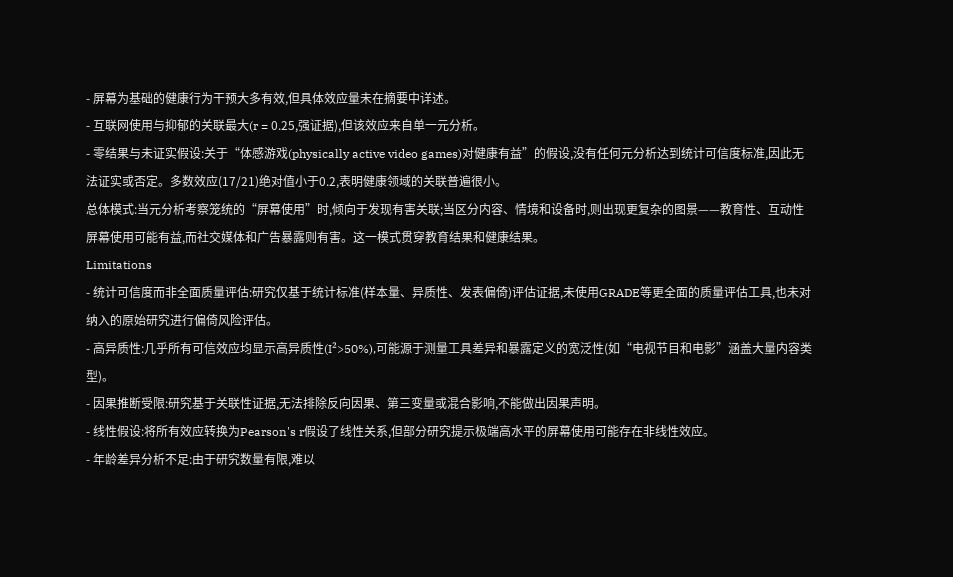- 屏幕为基础的健康行为干预大多有效,但具体效应量未在摘要中详述。
- 互联网使用与抑郁的关联最大(r = 0.25,强证据),但该效应来自单一元分析。
- 零结果与未证实假设:关于“体感游戏(physically active video games)对健康有益”的假设,没有任何元分析达到统计可信度标准,因此无法证实或否定。多数效应(17/21)绝对值小于0.2,表明健康领域的关联普遍很小。
总体模式:当元分析考察笼统的“屏幕使用”时,倾向于发现有害关联;当区分内容、情境和设备时,则出现更复杂的图景——教育性、互动性屏幕使用可能有益,而社交媒体和广告暴露则有害。这一模式贯穿教育结果和健康结果。
Limitations
- 统计可信度而非全面质量评估:研究仅基于统计标准(样本量、异质性、发表偏倚)评估证据,未使用GRADE等更全面的质量评估工具,也未对纳入的原始研究进行偏倚风险评估。
- 高异质性:几乎所有可信效应均显示高异质性(I²>50%),可能源于测量工具差异和暴露定义的宽泛性(如“电视节目和电影”涵盖大量内容类型)。
- 因果推断受限:研究基于关联性证据,无法排除反向因果、第三变量或混合影响,不能做出因果声明。
- 线性假设:将所有效应转换为Pearson's r假设了线性关系,但部分研究提示极端高水平的屏幕使用可能存在非线性效应。
- 年龄差异分析不足:由于研究数量有限,难以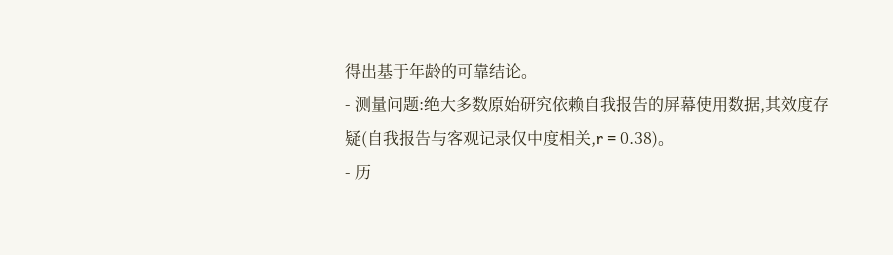得出基于年龄的可靠结论。
- 测量问题:绝大多数原始研究依赖自我报告的屏幕使用数据,其效度存疑(自我报告与客观记录仅中度相关,r = 0.38)。
- 历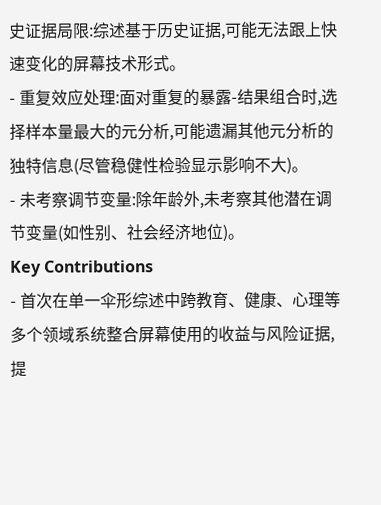史证据局限:综述基于历史证据,可能无法跟上快速变化的屏幕技术形式。
- 重复效应处理:面对重复的暴露-结果组合时,选择样本量最大的元分析,可能遗漏其他元分析的独特信息(尽管稳健性检验显示影响不大)。
- 未考察调节变量:除年龄外,未考察其他潜在调节变量(如性别、社会经济地位)。
Key Contributions
- 首次在单一伞形综述中跨教育、健康、心理等多个领域系统整合屏幕使用的收益与风险证据,提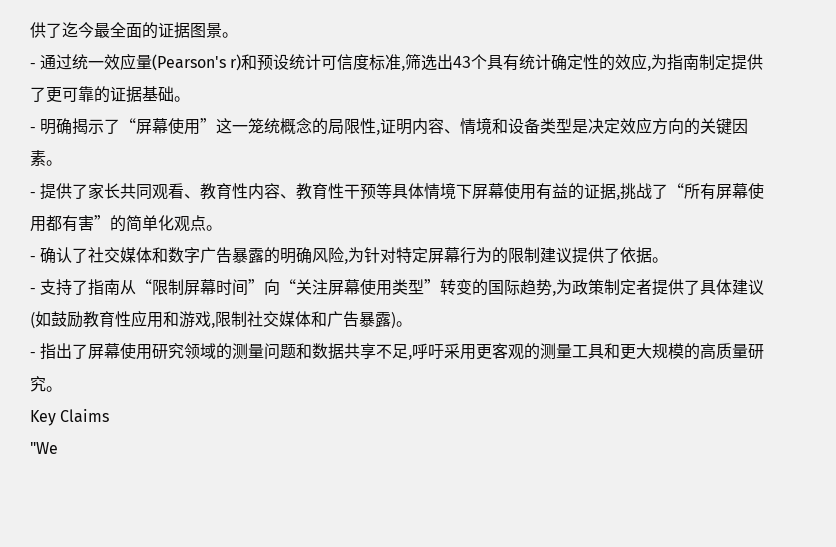供了迄今最全面的证据图景。
- 通过统一效应量(Pearson's r)和预设统计可信度标准,筛选出43个具有统计确定性的效应,为指南制定提供了更可靠的证据基础。
- 明确揭示了“屏幕使用”这一笼统概念的局限性,证明内容、情境和设备类型是决定效应方向的关键因素。
- 提供了家长共同观看、教育性内容、教育性干预等具体情境下屏幕使用有益的证据,挑战了“所有屏幕使用都有害”的简单化观点。
- 确认了社交媒体和数字广告暴露的明确风险,为针对特定屏幕行为的限制建议提供了依据。
- 支持了指南从“限制屏幕时间”向“关注屏幕使用类型”转变的国际趋势,为政策制定者提供了具体建议(如鼓励教育性应用和游戏,限制社交媒体和广告暴露)。
- 指出了屏幕使用研究领域的测量问题和数据共享不足,呼吁采用更客观的测量工具和更大规模的高质量研究。
Key Claims
"We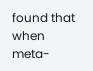found that when meta-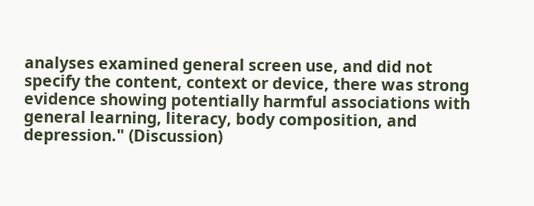analyses examined general screen use, and did not specify the content, context or device, there was strong evidence showing potentially harmful associations with general learning, literacy, body composition, and depression." (Discussion)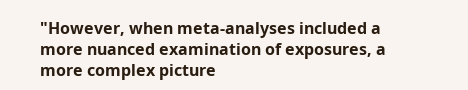"However, when meta-analyses included a more nuanced examination of exposures, a more complex picture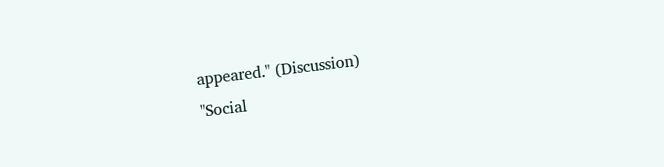appeared." (Discussion)
"Social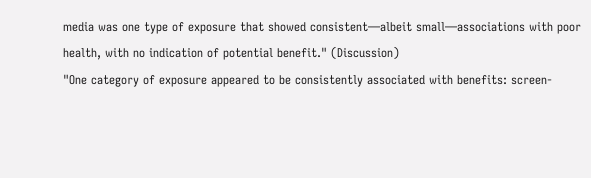media was one type of exposure that showed consistent—albeit small—associations with poor health, with no indication of potential benefit." (Discussion)
"One category of exposure appeared to be consistently associated with benefits: screen-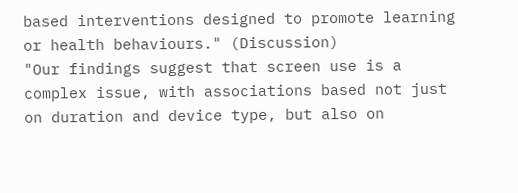based interventions designed to promote learning or health behaviours." (Discussion)
"Our findings suggest that screen use is a complex issue, with associations based not just on duration and device type, but also on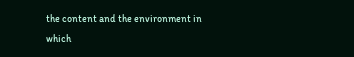the content and the environment in which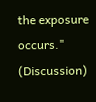the exposure occurs." (Discussion)